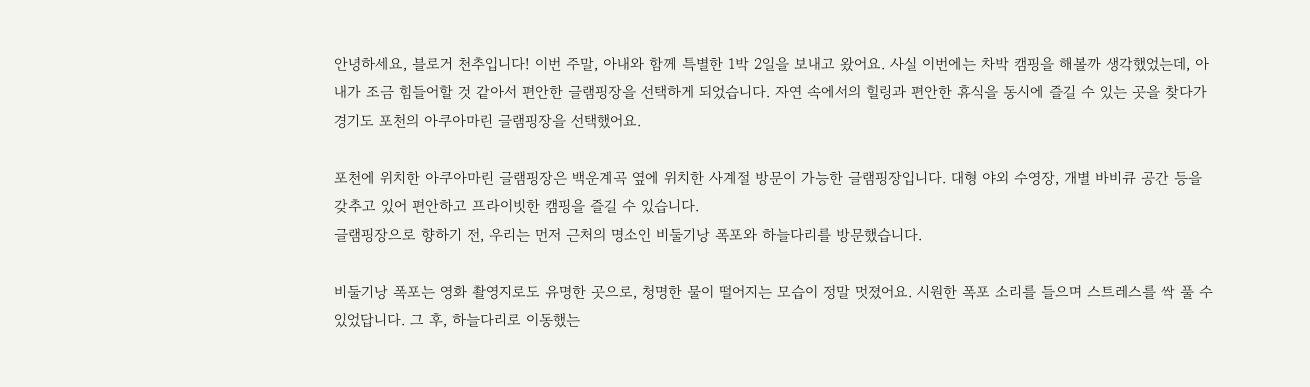안녕하세요, 블로거 천추입니다! 이번 주말, 아내와 함께 특별한 1박 2일을 보내고 왔어요. 사실 이번에는 차박 캠핑을 해볼까 생각했었는데, 아내가 조금 힘들어할 것 같아서 편안한 글램핑장을 선택하게 되었습니다. 자연 속에서의 힐링과 편안한 휴식을 동시에 즐길 수 있는 곳을 찾다가 경기도 포천의 아쿠아마린 글램핑장을 선택했어요.

포천에 위치한 아쿠아마린 글램핑장은 백운계곡 옆에 위치한 사계절 방문이 가능한 글램핑장입니다. 대형 야외 수영장, 개별 바비큐 공간 등을 갖추고 있어 편안하고 프라이빗한 캠핑을 즐길 수 있습니다.
글램핑장으로 향하기 전, 우리는 먼저 근처의 명소인 비둘기낭 폭포와 하늘다리를 방문했습니다.

비둘기낭 폭포는 영화 촬영지로도 유명한 곳으로, 청명한 물이 떨어지는 모습이 정말 멋졌어요. 시원한 폭포 소리를 들으며 스트레스를 싹 풀 수 있었답니다. 그 후, 하늘다리로 이동했는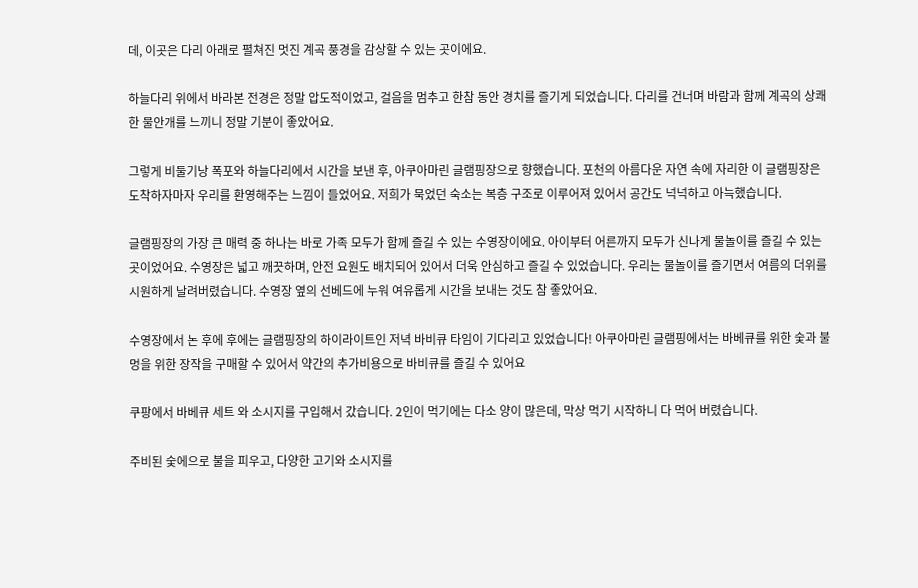데, 이곳은 다리 아래로 펼쳐진 멋진 계곡 풍경을 감상할 수 있는 곳이에요.

하늘다리 위에서 바라본 전경은 정말 압도적이었고, 걸음을 멈추고 한참 동안 경치를 즐기게 되었습니다. 다리를 건너며 바람과 함께 계곡의 상쾌한 물안개를 느끼니 정말 기분이 좋았어요.

그렇게 비둘기낭 폭포와 하늘다리에서 시간을 보낸 후, 아쿠아마린 글램핑장으로 향했습니다. 포천의 아름다운 자연 속에 자리한 이 글램핑장은 도착하자마자 우리를 환영해주는 느낌이 들었어요. 저희가 묵었던 숙소는 복층 구조로 이루어져 있어서 공간도 넉넉하고 아늑했습니다.

글램핑장의 가장 큰 매력 중 하나는 바로 가족 모두가 함께 즐길 수 있는 수영장이에요. 아이부터 어른까지 모두가 신나게 물놀이를 즐길 수 있는 곳이었어요. 수영장은 넓고 깨끗하며, 안전 요원도 배치되어 있어서 더욱 안심하고 즐길 수 있었습니다. 우리는 물놀이를 즐기면서 여름의 더위를 시원하게 날려버렸습니다. 수영장 옆의 선베드에 누워 여유롭게 시간을 보내는 것도 참 좋았어요.

수영장에서 논 후에 후에는 글램핑장의 하이라이트인 저녁 바비큐 타임이 기다리고 있었습니다! 아쿠아마린 글램핑에서는 바베큐를 위한 숯과 불멍을 위한 장작을 구매할 수 있어서 약간의 추가비용으로 바비큐를 즐길 수 있어요

쿠팡에서 바베큐 세트 와 소시지를 구입해서 갔습니다. 2인이 먹기에는 다소 양이 많은데, 막상 먹기 시작하니 다 먹어 버렸습니다.

주비된 숯에으로 불을 피우고, 다양한 고기와 소시지를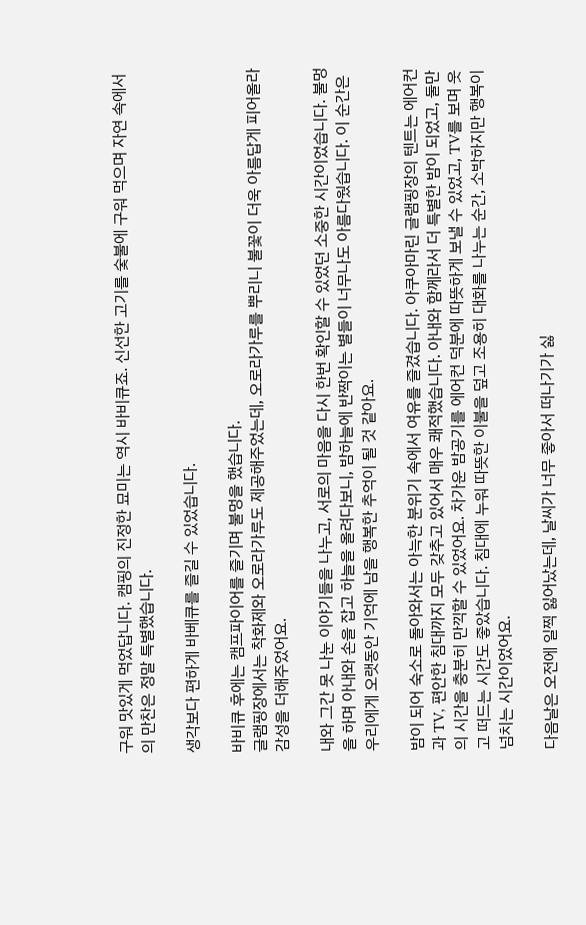구워 맛있게 먹었답니다. 캠핑의 진정한 묘미는 역시 바비큐죠. 신선한 고기를 숯불에 구워 먹으며 자연 속에서의 만찬은 정말 특별했습니다.

생각보다 편하게 바베큐를 즐길 수 있었습니다.

바비큐 후에는 캠프파이어를 즐기며 불멍을 했습니다.
글램핑장에서는 착화제와 오로라가루도 제공해주었는데, 오로라가루를 뿌리니 불꽃이 더욱 아름답게 피어올라 감성을 더해주었어요.

내와 그간 못 나눈 이야기들을 나누고, 서로의 마음을 다시 한번 확인할 수 있었던 소중한 시간이었습니다. 불멍을 하며 아내와 손을 잡고 하늘을 올려다보니, 밤하늘에 반짝이는 별들이 너무나도 아름다웠습니다. 이 순간은 우리에게 오랫동안 기억에 남을 행복한 추억이 될 것 같아요.

밤이 되어 숙소로 돌아와서는 아늑한 분위기 속에서 여유를 즐겼습니다. 아쿠아마린 글램핑장의 텐트는 에어컨과 TV, 편안한 침대까지 모두 갖추고 있어서 매우 쾌적했습니다. 아내와 함께라서 더 특별한 밤이 되었고, 둘만의 시간을 충분히 만끽할 수 있었어요. 차가운 밤공기를 에어컨 덕분에 따뜻하게 보낼 수 있었고, TV를 보며 웃고 떠드는 시간도 좋았습니다. 침대에 누워 따뜻한 이불을 덮고 조용히 대화를 나누는 순간, 소박하지만 행복이 넘치는 시간이었어요.

다음날은 오전에 일찍 잃어났는데, 날씨가 너무 좋아서 떠나기가 싫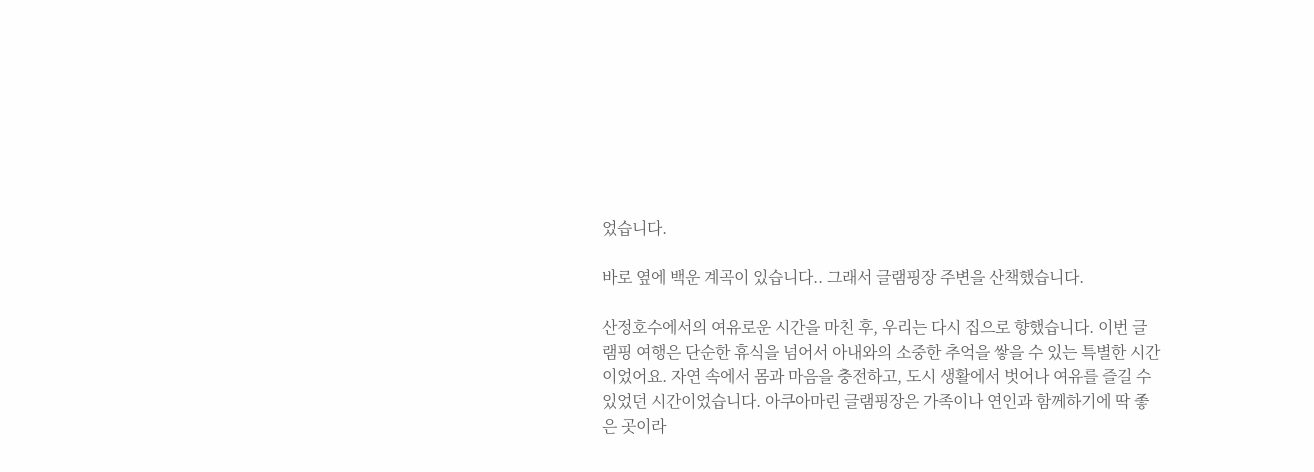었습니다.

바로 옆에 백운 계곡이 있습니다.. 그래서 글램핑장 주변을 산책했습니다.

산정호수에서의 여유로운 시간을 마친 후, 우리는 다시 집으로 향했습니다. 이번 글램핑 여행은 단순한 휴식을 넘어서 아내와의 소중한 추억을 쌓을 수 있는 특별한 시간이었어요. 자연 속에서 몸과 마음을 충전하고, 도시 생활에서 벗어나 여유를 즐길 수 있었던 시간이었습니다. 아쿠아마린 글램핑장은 가족이나 연인과 함께하기에 딱 좋은 곳이라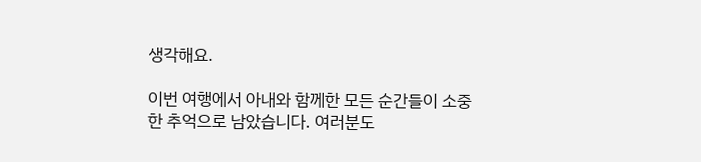생각해요.

이번 여행에서 아내와 함께한 모든 순간들이 소중한 추억으로 남았습니다. 여러분도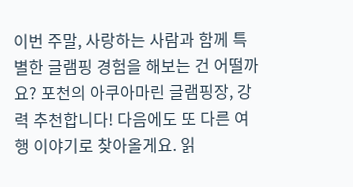이번 주말, 사랑하는 사람과 함께 특별한 글램핑 경험을 해보는 건 어떨까요? 포천의 아쿠아마린 글램핑장, 강력 추천합니다! 다음에도 또 다른 여행 이야기로 찾아올게요. 읽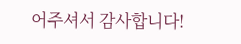어주셔서 감사합니다!